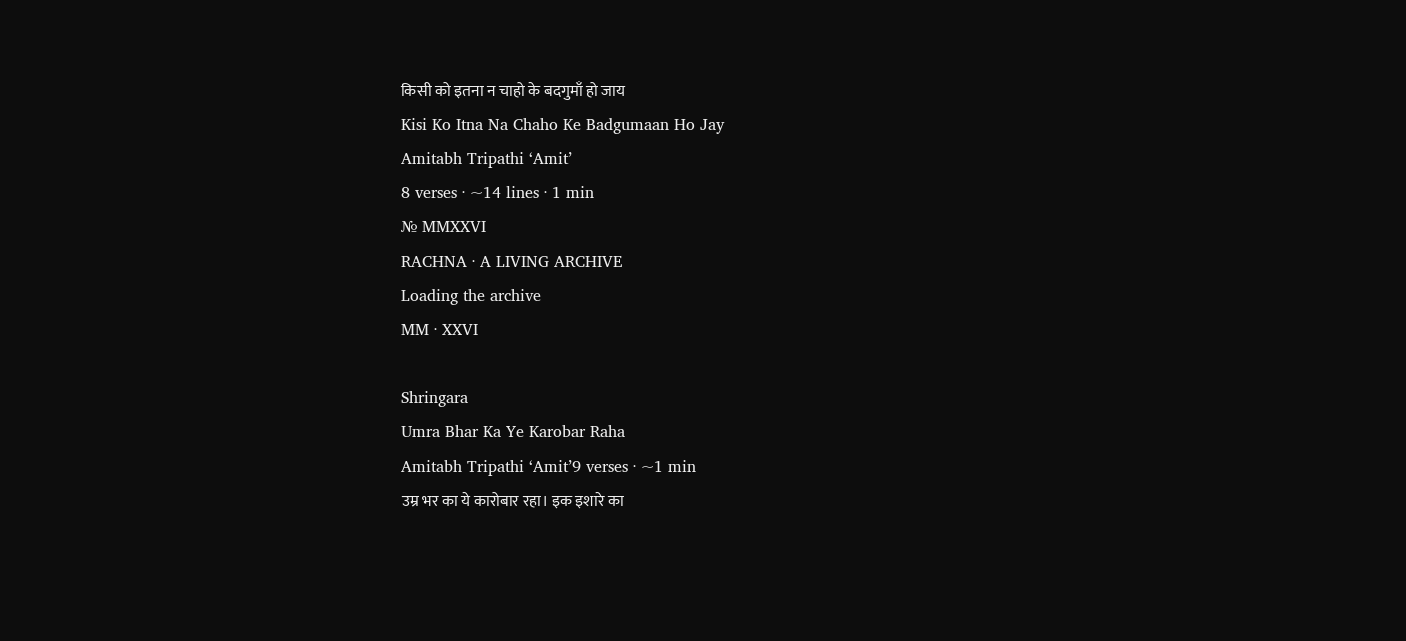किसी को इतना न चाहो के बदगुमाँ हो जाय
Kisi Ko Itna Na Chaho Ke Badgumaan Ho Jay
Amitabh Tripathi ‘Amit’
8 verses · ~14 lines · 1 min
№ MMXXVI
RACHNA · A LIVING ARCHIVE
Loading the archive
MM · XXVI

Shringara
Umra Bhar Ka Ye Karobar Raha
Amitabh Tripathi ‘Amit’9 verses · ~1 min
उम्र भर का ये कारोबार रहा। इक इशारे का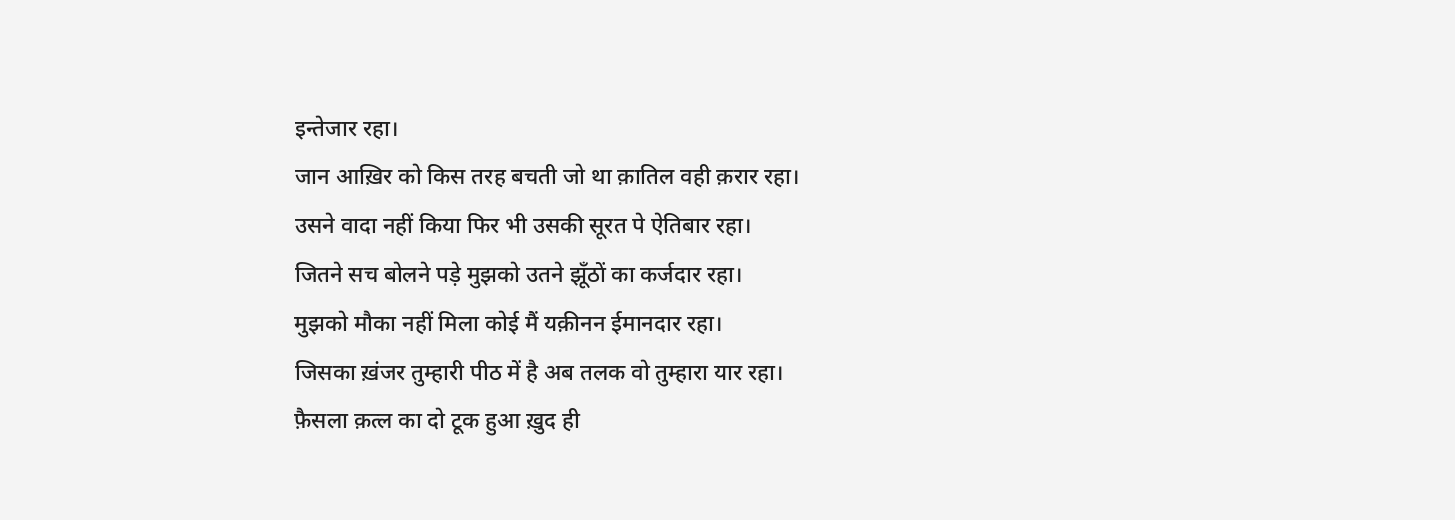इन्तेजार रहा।
जान आख़िर को किस तरह बचती जो था क़ातिल वही क़रार रहा।
उसने वादा नहीं किया फिर भी उसकी सूरत पे ऐतिबार रहा।
जितने सच बोलने पड़े मुझको उतने झूँठों का कर्जदार रहा।
मुझको मौका नहीं मिला कोई मैं यक़ीनन ईमानदार रहा।
जिसका ख़ंजर तुम्हारी पीठ में है अब तलक वो तुम्हारा यार रहा।
फ़ैसला क़त्ल का दो टूक हुआ ख़ुद ही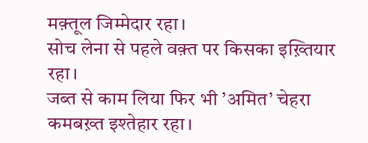मक़्तूल जिम्मेदार रहा।
सोच लेना से पहले वक़्त पर किसका इख़्तियार रहा।
जब्त से काम लिया फिर भी ’अमित’ चेहरा कमबख़्त इश्तेहार रहा।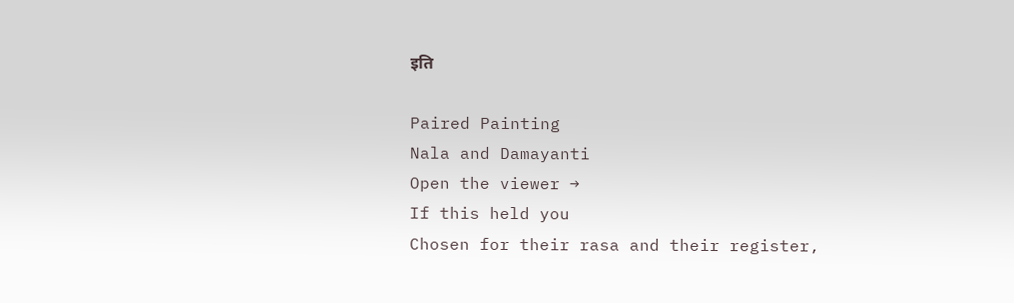इति

Paired Painting
Nala and Damayanti
Open the viewer →
If this held you
Chosen for their rasa and their register,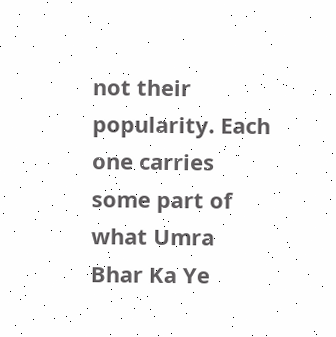not their popularity. Each one carries some part of what Umra Bhar Ka Ye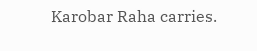Karobar Raha carries.